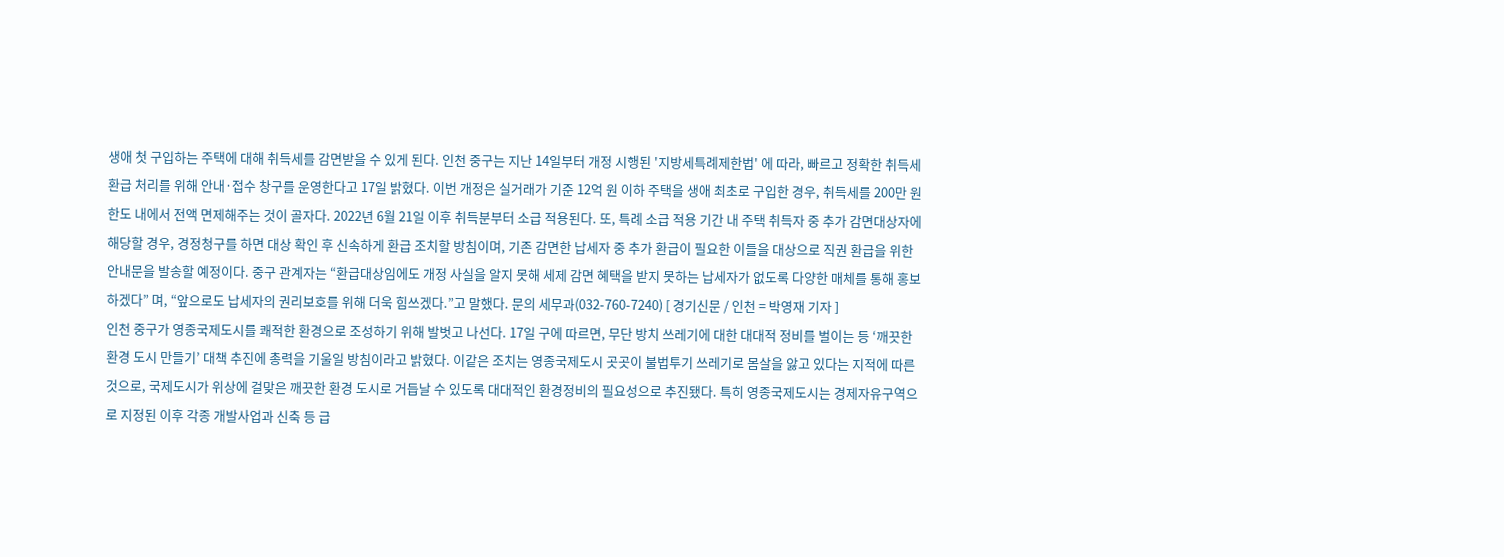생애 첫 구입하는 주택에 대해 취득세를 감면받을 수 있게 된다. 인천 중구는 지난 14일부터 개정 시행된 '지방세특례제한법' 에 따라, 빠르고 정확한 취득세 환급 처리를 위해 안내·접수 창구를 운영한다고 17일 밝혔다. 이번 개정은 실거래가 기준 12억 원 이하 주택을 생애 최초로 구입한 경우, 취득세를 200만 원 한도 내에서 전액 면제해주는 것이 골자다. 2022년 6월 21일 이후 취득분부터 소급 적용된다. 또, 특례 소급 적용 기간 내 주택 취득자 중 추가 감면대상자에 해당할 경우, 경정청구를 하면 대상 확인 후 신속하게 환급 조치할 방침이며, 기존 감면한 납세자 중 추가 환급이 필요한 이들을 대상으로 직권 환급을 위한 안내문을 발송할 예정이다. 중구 관계자는 “환급대상임에도 개정 사실을 알지 못해 세제 감면 혜택을 받지 못하는 납세자가 없도록 다양한 매체를 통해 홍보하겠다” 며, “앞으로도 납세자의 권리보호를 위해 더욱 힘쓰겠다.”고 말했다. 문의 세무과(032-760-7240) [ 경기신문 / 인천 = 박영재 기자 ]
인천 중구가 영종국제도시를 쾌적한 환경으로 조성하기 위해 발벗고 나선다. 17일 구에 따르면, 무단 방치 쓰레기에 대한 대대적 정비를 벌이는 등 ‘깨끗한 환경 도시 만들기’ 대책 추진에 총력을 기울일 방침이라고 밝혔다. 이같은 조치는 영종국제도시 곳곳이 불법투기 쓰레기로 몸살을 앓고 있다는 지적에 따른 것으로, 국제도시가 위상에 걸맞은 깨끗한 환경 도시로 거듭날 수 있도록 대대적인 환경정비의 필요성으로 추진됐다. 특히 영종국제도시는 경제자유구역으로 지정된 이후 각종 개발사업과 신축 등 급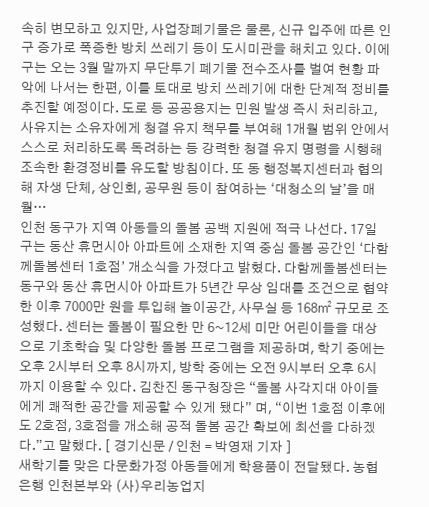속히 변모하고 있지만, 사업장폐기물은 물론, 신규 입주에 따른 인구 증가로 폭증한 방치 쓰레기 등이 도시미관을 해치고 있다. 이에 구는 오는 3월 말까지 무단투기 폐기물 전수조사를 벌여 현황 파악에 나서는 한편, 이를 토대로 방치 쓰레기에 대한 단계적 정비를 추진할 예정이다. 도로 등 공공용지는 민원 발생 즉시 처리하고, 사유지는 소유자에게 청결 유지 책무를 부여해 1개월 범위 안에서 스스로 처리하도록 독려하는 등 강력한 청결 유지 명령을 시행해 조속한 환경정비를 유도할 방침이다. 또 동 행정복지센터과 협의해 자생 단체, 상인회, 공무원 등이 참여하는 ‘대청소의 날’을 매월…
인천 동구가 지역 아동들의 돌봄 공백 지원에 적극 나선다. 17일 구는 동산 휴먼시아 아파트에 소재한 지역 중심 돌봄 공간인 ‘다함께돌봄센터 1호점’ 개소식을 가졌다고 밝혔다. 다함께돌봄센터는 동구와 동산 휴먼시아 아파트가 5년간 무상 임대를 조건으로 협약한 이후 7000만 원을 투입해 놀이공간, 사무실 등 168㎡ 규모로 조성했다. 센터는 돌봄이 필요한 만 6~12세 미만 어린이들을 대상으로 기초학습 및 다양한 돌봄 프로그램을 제공하며, 학기 중에는 오후 2시부터 오후 8시까지, 방학 중에는 오전 9시부터 오후 6시까지 이용할 수 있다. 김찬진 동구청장은 “돌봄 사각지대 아이들에게 쾌적한 공간을 제공할 수 있게 됐다” 며, “이번 1호점 이후에도 2호점, 3호점을 개소해 공적 돌봄 공간 확보에 최선을 다하겠다.”고 말했다. [ 경기신문 / 인천 = 박영재 기자 ]
새학기를 맞은 다문화가정 아동들에게 학용품이 전달됐다. 농협은행 인천본부와 (사)우리농업지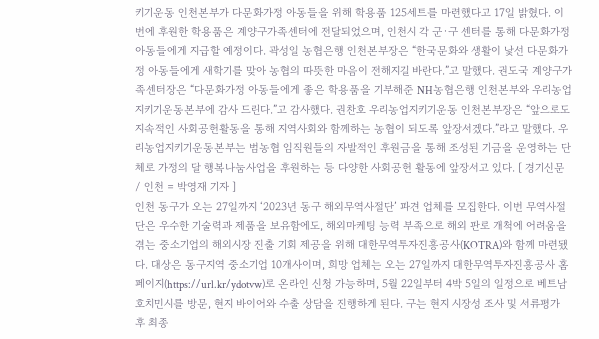키기운동 인천본부가 다문화가정 아동들을 위해 학용품 125세트를 마련했다고 17일 밝혔다. 이번에 후원한 학용품은 계양구가족센터에 전달되었으며, 인천시 각 군·구 센터를 통해 다문화가정 아동들에게 지급할 예정이다. 곽성일 농협은행 인천본부장은 “한국문화와 생활이 낯선 다문화가정 아동들에게 새학기를 맞아 농협의 따뜻한 마음이 전해지길 바란다.”고 말했다. 권도국 계양구가족센터장은 “다문화가정 아동들에게 좋은 학용품을 기부해준 NH농협은행 인천본부와 우리농업지키기운동본부에 감사 드린다.”고 감사했다. 권찬호 우리농업지키기운동 인천본부장은 “앞으로도 지속적인 사회공헌활동을 통해 지역사회와 함께하는 농협이 되도록 앞장서겠다.”라고 말했다. 우리농업지키기운동본부는 범농협 임직원들의 자발적인 후원금을 통해 조성된 기금을 운영하는 단체로 가정의 달 행복나눔사업을 후원하는 등 다양한 사회공헌 활동에 앞장서고 있다. [ 경기신문 / 인천 = 박영재 기자 ]
인천 동구가 오는 27일까지 ‘2023년 동구 해외무역사절단’ 파견 업체를 모집한다. 이번 무역사절단은 우수한 기술력과 제품을 보유함에도, 해외마케팅 능력 부족으로 해외 판로 개척에 어려움을 겪는 중소기업의 해외시장 진출 기회 제공을 위해 대한무역투자진흥공사(KOTRA)와 함께 마련됐다. 대상은 동구지역 중소기업 10개사이며, 희망 업체는 오는 27일까지 대한무역투자진흥공사 홈페이지(https://url.kr/ydotvw)로 온라인 신청 가능하며, 5월 22일부터 4박 5일의 일정으로 베트남 호치민시를 방문, 현지 바이어와 수출 상담을 진행하게 된다. 구는 현지 시장성 조사 및 서류평가 후 최종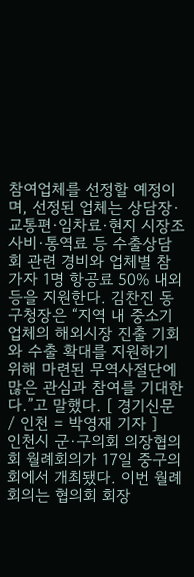참여업체를 선정할 예정이며, 선정된 업체는 상담장·교통편·임차료·현지 시장조사비·통역료 등 수출상담회 관련 경비와 업체별 참가자 1명 항공료 50% 내외 등을 지원한다. 김찬진 동구청장은 “지역 내 중소기업체의 해외시장 진출 기회와 수출 확대를 지원하기 위해 마련된 무역사절단에 많은 관심과 참여를 기대한다.”고 말했다. [ 경기신문 / 인천 = 박영재 기자 ]
인천시 군·구의회 의장협의회 월례회의가 17일 중구의회에서 개최됐다. 이번 월례회의는 협의회 회장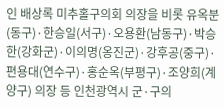인 배상록 미추홀구의회 의장을 비롯 유옥분(동구)·한승일(서구)·오용환(남동구)·박승한(강화군)·이의명(옹진군)·강후공(중구)·편용대(연수구)·홍순옥(부평구)·조양희(계양구) 의장 등 인천광역시 군·구의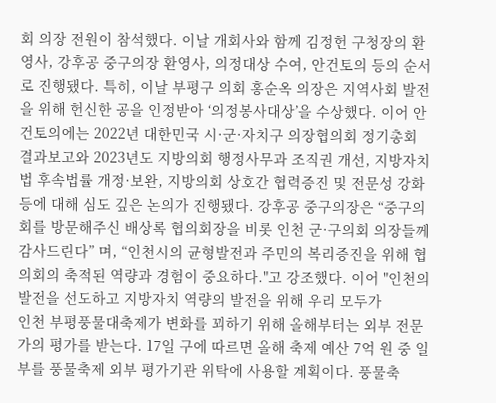회 의장 전원이 참석했다. 이날 개회사와 함께 김정헌 구청장의 환영사, 강후공 중구의장 환영사, 의정대상 수여, 안건토의 등의 순서로 진행됐다. 특히, 이날 부평구 의회 홍순옥 의장은 지역사회 발전을 위해 헌신한 공을 인정받아 ‘의정봉사대상’을 수상했다. 이어 안건토의에는 2022년 대한민국 시·군·자치구 의장협의회 정기총회 결과보고와 2023년도 지방의회 행정사무과 조직권 개선, 지방자치법 후속법률 개정·보완, 지방의회 상호간 협력증진 및 전문성 강화 등에 대해 심도 깊은 논의가 진행됐다. 강후공 중구의장은 “중구의회를 방문해주신 배상록 협의회장을 비롯 인천 군·구의회 의장들께 감사드린다” 며, “인천시의 균형발전과 주민의 복리증진을 위해 협의회의 축적된 역량과 경험이 중요하다."고 강조했다. 이어 "인천의 발전을 선도하고 지방자치 역량의 발전을 위해 우리 모두가
인천 부평풍물대축제가 변화를 꾀하기 위해 올해부터는 외부 전문가의 평가를 받는다. 17일 구에 따르면 올해 축제 예산 7억 원 중 일부를 풍물축제 외부 평가기관 위탁에 사용할 계획이다. 풍물축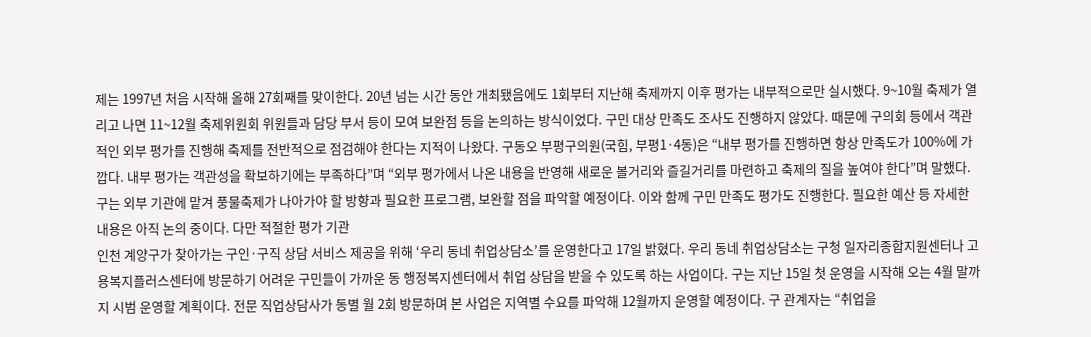제는 1997년 처음 시작해 올해 27회째를 맞이한다. 20년 넘는 시간 동안 개최됐음에도 1회부터 지난해 축제까지 이후 평가는 내부적으로만 실시했다. 9~10월 축제가 열리고 나면 11~12월 축제위원회 위원들과 담당 부서 등이 모여 보완점 등을 논의하는 방식이었다. 구민 대상 만족도 조사도 진행하지 않았다. 때문에 구의회 등에서 객관적인 외부 평가를 진행해 축제를 전반적으로 점검해야 한다는 지적이 나왔다. 구동오 부평구의원(국힘, 부평1·4동)은 “내부 평가를 진행하면 항상 만족도가 100%에 가깝다. 내부 평가는 객관성을 확보하기에는 부족하다”며 “외부 평가에서 나온 내용을 반영해 새로운 볼거리와 즐길거리를 마련하고 축제의 질을 높여야 한다”며 말했다. 구는 외부 기관에 맡겨 풍물축제가 나아가야 할 방향과 필요한 프로그램, 보완할 점을 파악할 예정이다. 이와 함께 구민 만족도 평가도 진행한다. 필요한 예산 등 자세한 내용은 아직 논의 중이다. 다만 적절한 평가 기관
인천 계양구가 찾아가는 구인·구직 상담 서비스 제공을 위해 ‘우리 동네 취업상담소’를 운영한다고 17일 밝혔다. 우리 동네 취업상담소는 구청 일자리종합지원센터나 고용복지플러스센터에 방문하기 어려운 구민들이 가까운 동 행정복지센터에서 취업 상담을 받을 수 있도록 하는 사업이다. 구는 지난 15일 첫 운영을 시작해 오는 4월 말까지 시범 운영할 계획이다. 전문 직업상담사가 동별 월 2회 방문하며 본 사업은 지역별 수요를 파악해 12월까지 운영할 예정이다. 구 관계자는 “취업을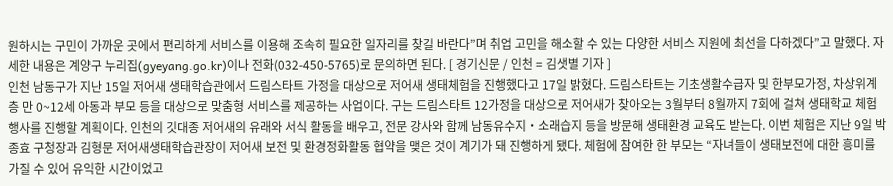원하시는 구민이 가까운 곳에서 편리하게 서비스를 이용해 조속히 필요한 일자리를 찾길 바란다”며 취업 고민을 해소할 수 있는 다양한 서비스 지원에 최선을 다하겠다”고 말했다. 자세한 내용은 계양구 누리집(gyeyang.go.kr)이나 전화(032-450-5765)로 문의하면 된다. [ 경기신문 / 인천 = 김샛별 기자 ]
인천 남동구가 지난 15일 저어새 생태학습관에서 드림스타트 가정을 대상으로 저어새 생태체험을 진행했다고 17일 밝혔다. 드림스타트는 기초생활수급자 및 한부모가정, 차상위계층 만 0~12세 아동과 부모 등을 대상으로 맞춤형 서비스를 제공하는 사업이다. 구는 드림스타트 12가정을 대상으로 저어새가 찾아오는 3월부터 8월까지 7회에 걸쳐 생태학교 체험행사를 진행할 계획이다. 인천의 깃대종 저어새의 유래와 서식 활동을 배우고, 전문 강사와 함께 남동유수지‧소래습지 등을 방문해 생태환경 교육도 받는다. 이번 체험은 지난 9일 박종효 구청장과 김형문 저어새생태학습관장이 저어새 보전 및 환경정화활동 협약을 맺은 것이 계기가 돼 진행하게 됐다. 체험에 참여한 한 부모는 “자녀들이 생태보전에 대한 흥미를 가질 수 있어 유익한 시간이었고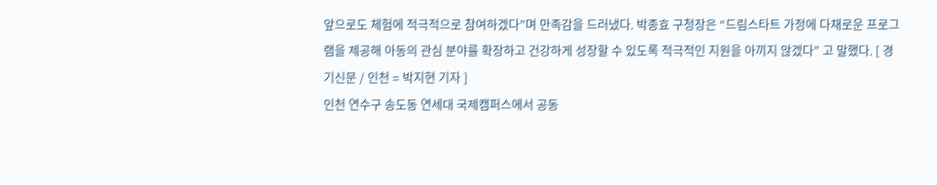앞으로도 체험에 적극적으로 참여하겠다”며 만족감을 드러냈다. 박종효 구청장은 “드림스타트 가정에 다채로운 프로그램을 제공해 아동의 관심 분야를 확장하고 건강하게 성장할 수 있도록 적극적인 지원을 아끼지 않겠다” 고 말했다. [ 경기신문 / 인천 = 박지현 기자 ]
인천 연수구 송도동 연세대 국제캠퍼스에서 공동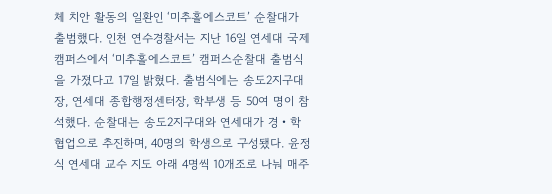체 치안 활동의 일환인 ‘미추홀에스코트’ 순찰대가 출범했다. 인천 연수경찰서는 지난 16일 연세대 국제캠퍼스에서 ‘미추홀에스코트’ 캠퍼스순찰대 출범식을 가졌다고 17일 밝혔다. 출범식에는 송도2지구대장, 연세대 종합행정센터장, 학부생 등 50여 명이 참석했다. 순찰대는 송도2지구대와 연세대가 경‧학 협업으로 추진하며, 40명의 학생으로 구성됐다. 윤정식 연세대 교수 지도 아래 4명씩 10개조로 나눠 매주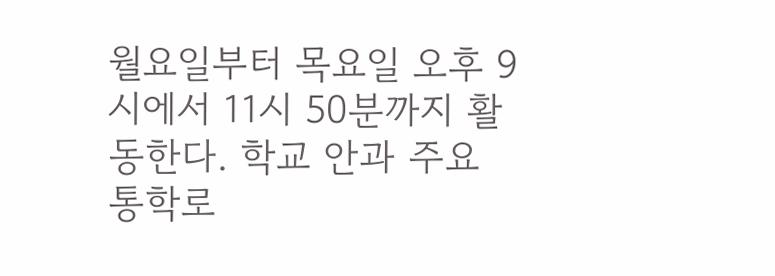월요일부터 목요일 오후 9시에서 11시 50분까지 활동한다. 학교 안과 주요 통학로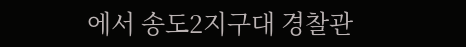에서 송도2지구대 경찰관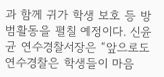과 함께 귀가 학생 보호 등 방범활동을 펼칠 예정이다. 신윤균 연수경찰서장은 “앞으로도 연수경찰은 학생들이 마음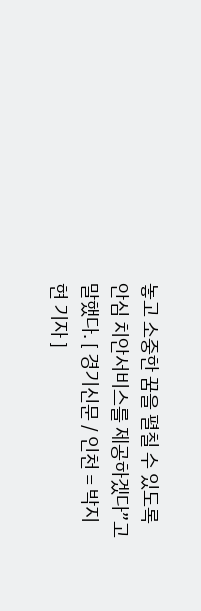놓고 소중한 꿈을 펼칠 수 있도록 안심 치안서비스를 제공하겠다”고 말했다. [ 경기신문 / 인천 = 박지현 기자 ]